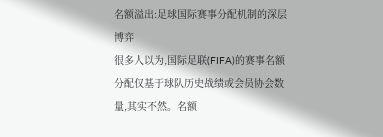名额溢出:足球国际赛事分配机制的深层博弈
很多人以为,国际足联(FIFA)的赛事名额分配仅基于球队历史战绩或会员协会数量,其实不然。名额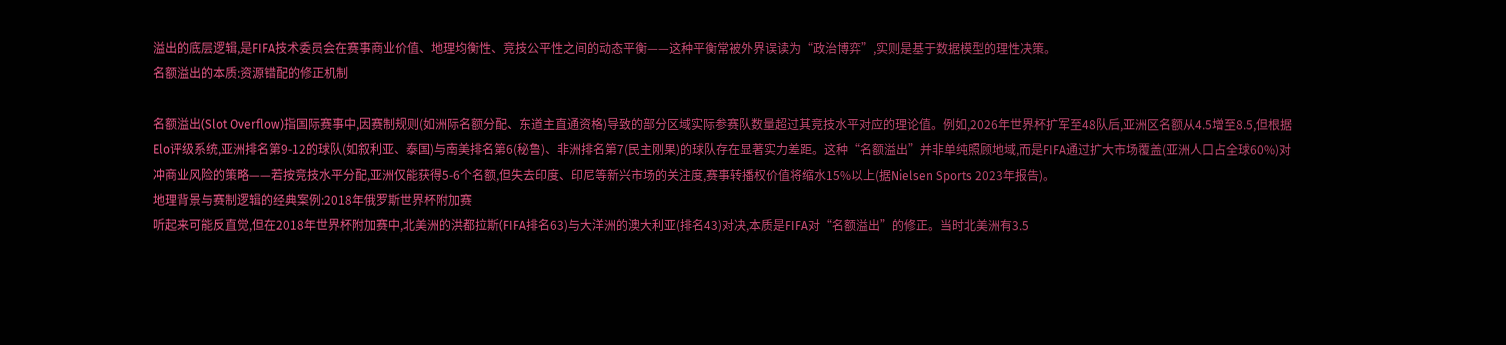溢出的底层逻辑,是FIFA技术委员会在赛事商业价值、地理均衡性、竞技公平性之间的动态平衡——这种平衡常被外界误读为“政治博弈”,实则是基于数据模型的理性决策。
名额溢出的本质:资源错配的修正机制

名额溢出(Slot Overflow)指国际赛事中,因赛制规则(如洲际名额分配、东道主直通资格)导致的部分区域实际参赛队数量超过其竞技水平对应的理论值。例如,2026年世界杯扩军至48队后,亚洲区名额从4.5增至8.5,但根据Elo评级系统,亚洲排名第9-12的球队(如叙利亚、泰国)与南美排名第6(秘鲁)、非洲排名第7(民主刚果)的球队存在显著实力差距。这种“名额溢出”并非单纯照顾地域,而是FIFA通过扩大市场覆盖(亚洲人口占全球60%)对冲商业风险的策略——若按竞技水平分配,亚洲仅能获得5-6个名额,但失去印度、印尼等新兴市场的关注度,赛事转播权价值将缩水15%以上(据Nielsen Sports 2023年报告)。
地理背景与赛制逻辑的经典案例:2018年俄罗斯世界杯附加赛
听起来可能反直觉,但在2018年世界杯附加赛中,北美洲的洪都拉斯(FIFA排名63)与大洋洲的澳大利亚(排名43)对决,本质是FIFA对“名额溢出”的修正。当时北美洲有3.5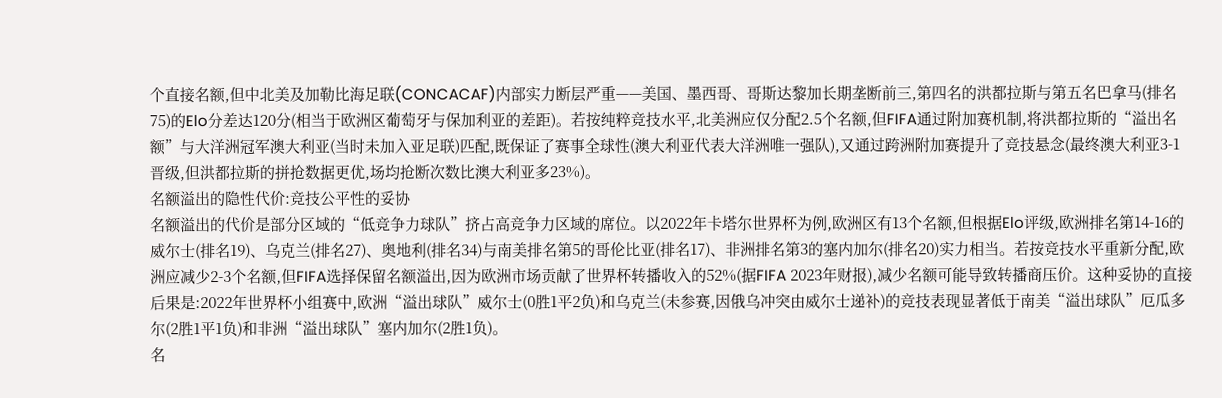个直接名额,但中北美及加勒比海足联(CONCACAF)内部实力断层严重——美国、墨西哥、哥斯达黎加长期垄断前三,第四名的洪都拉斯与第五名巴拿马(排名75)的Elo分差达120分(相当于欧洲区葡萄牙与保加利亚的差距)。若按纯粹竞技水平,北美洲应仅分配2.5个名额,但FIFA通过附加赛机制,将洪都拉斯的“溢出名额”与大洋洲冠军澳大利亚(当时未加入亚足联)匹配,既保证了赛事全球性(澳大利亚代表大洋洲唯一强队),又通过跨洲附加赛提升了竞技悬念(最终澳大利亚3-1晋级,但洪都拉斯的拼抢数据更优,场均抢断次数比澳大利亚多23%)。
名额溢出的隐性代价:竞技公平性的妥协
名额溢出的代价是部分区域的“低竞争力球队”挤占高竞争力区域的席位。以2022年卡塔尔世界杯为例,欧洲区有13个名额,但根据Elo评级,欧洲排名第14-16的威尔士(排名19)、乌克兰(排名27)、奥地利(排名34)与南美排名第5的哥伦比亚(排名17)、非洲排名第3的塞内加尔(排名20)实力相当。若按竞技水平重新分配,欧洲应减少2-3个名额,但FIFA选择保留名额溢出,因为欧洲市场贡献了世界杯转播收入的52%(据FIFA 2023年财报),减少名额可能导致转播商压价。这种妥协的直接后果是:2022年世界杯小组赛中,欧洲“溢出球队”威尔士(0胜1平2负)和乌克兰(未参赛,因俄乌冲突由威尔士递补)的竞技表现显著低于南美“溢出球队”厄瓜多尔(2胜1平1负)和非洲“溢出球队”塞内加尔(2胜1负)。
名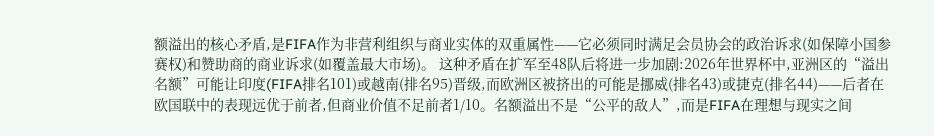额溢出的核心矛盾,是FIFA作为非营利组织与商业实体的双重属性——它必须同时满足会员协会的政治诉求(如保障小国参赛权)和赞助商的商业诉求(如覆盖最大市场)。 这种矛盾在扩军至48队后将进一步加剧:2026年世界杯中,亚洲区的“溢出名额”可能让印度(FIFA排名101)或越南(排名95)晋级,而欧洲区被挤出的可能是挪威(排名43)或捷克(排名44)——后者在欧国联中的表现远优于前者,但商业价值不足前者1/10。名额溢出不是“公平的敌人”,而是FIFA在理想与现实之间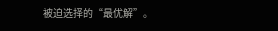被迫选择的“最优解”。